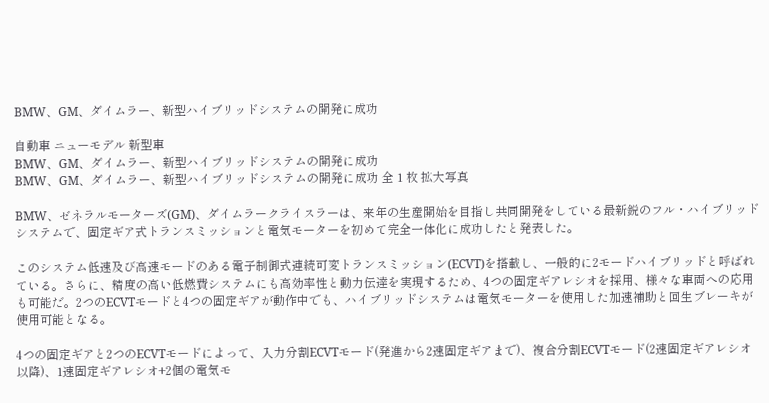BMW、GM、ダイムラー、新型ハイブリッドシステムの開発に成功

自動車 ニューモデル 新型車
BMW、GM、ダイムラー、新型ハイブリッドシステムの開発に成功
BMW、GM、ダイムラー、新型ハイブリッドシステムの開発に成功 全 1 枚 拡大写真

BMW、ゼネラルモーターズ(GM)、ダイムラークライスラーは、来年の生産開始を目指し共同開発をしている最新鋭のフル・ハイブリッドシステムで、固定ギア式トランスミッションと電気モーターを初めて完全一体化に成功したと発表した。

このシステム低速及び高速モードのある電子制御式連続可変トランスミッション(ECVT)を搭載し、一般的に2モードハイブリッドと呼ばれている。さらに、精度の高い低燃費システムにも高効率性と動力伝達を実現するため、4つの固定ギアレシオを採用、様々な車両への応用も可能だ。2つのECVTモードと4つの固定ギアが動作中でも、ハイブリッドシステムは電気モーターを使用した加速補助と回生ブレーキが使用可能となる。

4つの固定ギアと2つのECVTモードによって、入力分割ECVTモード(発進から2速固定ギアまで)、複合分割ECVTモード(2速固定ギアレシオ以降)、1速固定ギアレシオ+2個の電気モ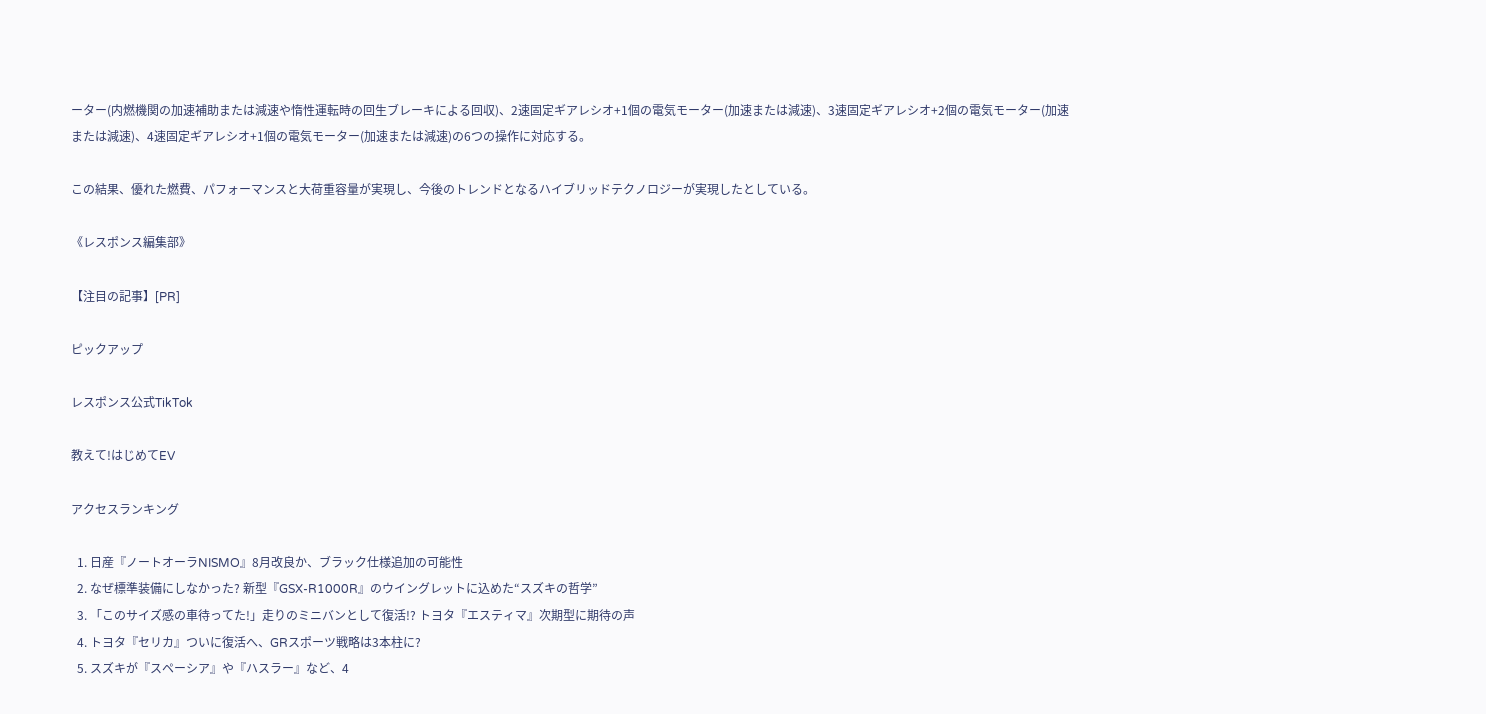ーター(内燃機関の加速補助または減速や惰性運転時の回生ブレーキによる回収)、2速固定ギアレシオ+1個の電気モーター(加速または減速)、3速固定ギアレシオ+2個の電気モーター(加速または減速)、4速固定ギアレシオ+1個の電気モーター(加速または減速)の6つの操作に対応する。

この結果、優れた燃費、パフォーマンスと大荷重容量が実現し、今後のトレンドとなるハイブリッドテクノロジーが実現したとしている。

《レスポンス編集部》

【注目の記事】[PR]

ピックアップ

レスポンス公式TikTok

教えて!はじめてEV

アクセスランキング

  1. 日産『ノートオーラNISMO』8月改良か、ブラック仕様追加の可能性
  2. なぜ標準装備にしなかった? 新型『GSX-R1000R』のウイングレットに込めた“スズキの哲学”
  3. 「このサイズ感の車待ってた!」走りのミニバンとして復活!? トヨタ『エスティマ』次期型に期待の声
  4. トヨタ『セリカ』ついに復活へ、GRスポーツ戦略は3本柱に?
  5. スズキが『スペーシア』や『ハスラー』など、4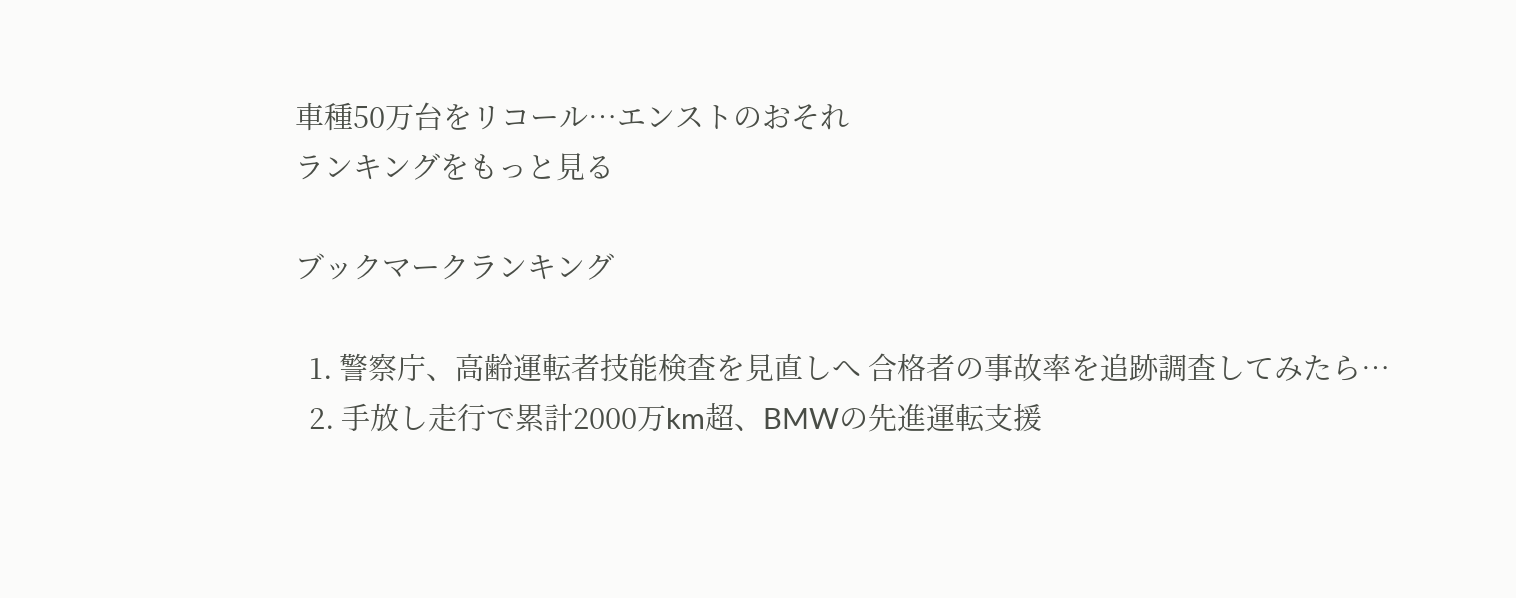車種50万台をリコール…エンストのおそれ
ランキングをもっと見る

ブックマークランキング

  1. 警察庁、高齢運転者技能検査を見直しへ 合格者の事故率を追跡調査してみたら…
  2. 手放し走行で累計2000万km超、BMWの先進運転支援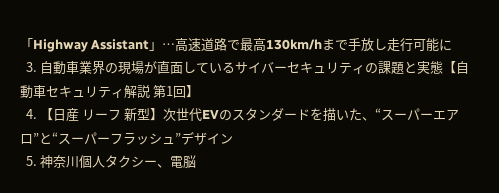「Highway Assistant」…高速道路で最高130km/hまで手放し走行可能に
  3. 自動車業界の現場が直面しているサイバーセキュリティの課題と実態【自動車セキュリティ解説 第1回】
  4. 【日産 リーフ 新型】次世代EVのスタンダードを描いた、“スーパーエアロ”と“スーパーフラッシュ”デザイン
  5. 神奈川個人タクシー、電脳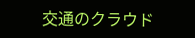交通のクラウド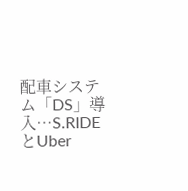配車システム「DS」導入…S.RIDEとUber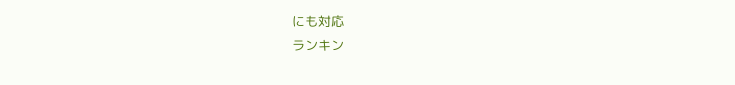にも対応
ランキン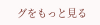グをもっと見る